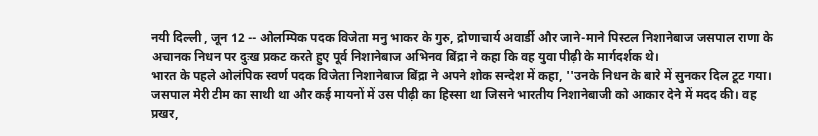नयी दिल्ली , जून 12 -- ओलम्पिक पदक विजेता मनु भाकर के गुरु, द्रोणाचार्य अवार्डी और जाने-माने पिस्टल निशानेबाज जसपाल राणा के अचानक निधन पर दुःख प्रकट करते हुए पूर्व निशानेबाज अभिनव बिंद्रा ने कहा कि वह युवा पीढ़ी के मार्गदर्शक थे।
भारत के पहले ओलंपिक स्वर्ण पदक विजेता निशानेबाज बिंद्रा ने अपने शोक सन्देश में कहा, ''उनके निधन के बारे में सुनकर दिल टूट गया। जसपाल मेरी टीम का साथी था और कई मायनों में उस पीढ़ी का हिस्सा था जिसने भारतीय निशानेबाजी को आकार देने में मदद की। वह प्रखर,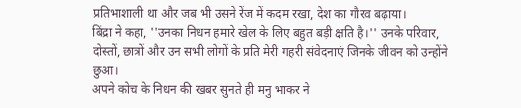प्रतिभाशाली था और जब भी उसने रेंज में कदम रखा, देश का गौरव बढ़ाया।
बिंद्रा ने कहा, ''उनका निधन हमारे खेल के लिए बहुत बड़ी क्षति है।'' उनके परिवार, दोस्तों, छात्रों और उन सभी लोगों के प्रति मेरी गहरी संवेदनाएं जिनके जीवन को उन्होंने छुआ।
अपने कोच के निधन की खबर सुनते ही मनु भाकर ने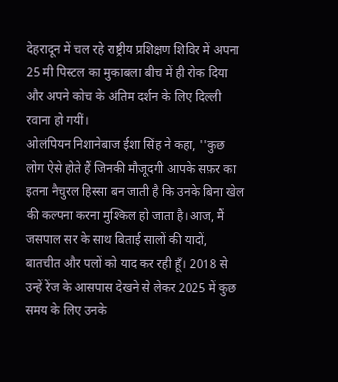देहरादून में चल रहे राष्ट्रीय प्रशिक्षण शिविर में अपना 25 मी पिस्टल का मुकाबला बीच में ही रोक दिया और अपने कोच के अंतिम दर्शन के लिए दिल्ली रवाना हो गयीं।
ओलंपियन निशानेबाज ईशा सिंह ने कहा, ''कुछ लोग ऐसे होते हैं जिनकी मौजूदगी आपके सफ़र का इतना नैचुरल हिस्सा बन जाती है कि उनके बिना खेल की कल्पना करना मुश्किल हो जाता है।आज, मैं जसपाल सर के साथ बिताई सालों की यादों, बातचीत और पलों को याद कर रही हूँ। 2018 से उन्हें रेंज के आसपास देखने से लेकर 2025 में कुछ समय के लिए उनके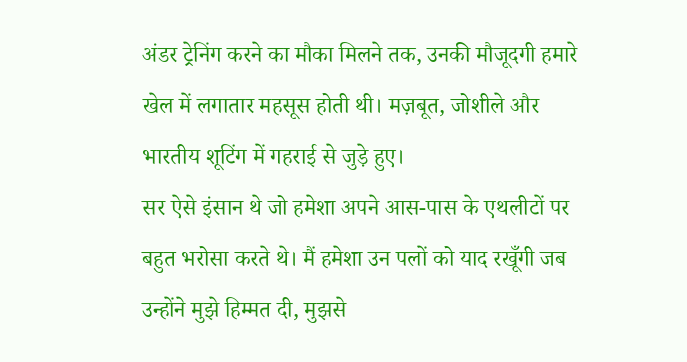अंडर ट्रेनिंग करने का मौका मिलने तक, उनकी मौजूदगी हमारे खेल में लगातार महसूस होती थी। मज़बूत, जोशीले और भारतीय शूटिंग में गहराई से जुड़े हुए।
सर ऐसे इंसान थे जो हमेशा अपने आस-पास के एथलीटों पर बहुत भरोसा करते थे। मैं हमेशा उन पलों को याद रखूँगी जब उन्होंने मुझे हिम्मत दी, मुझसे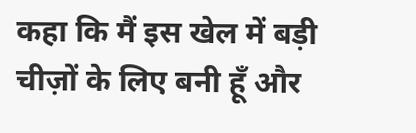कहा कि मैं इस खेल में बड़ी चीज़ों के लिए बनी हूँ और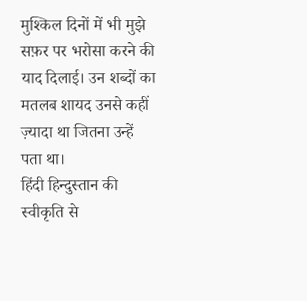मुश्किल दिनों में भी मुझे सफ़र पर भरोसा करने की याद दिलाई। उन शब्दों का मतलब शायद उनसे कहीं ज़्यादा था जितना उन्हें पता था।
हिंदी हिन्दुस्तान की स्वीकृति से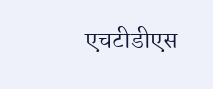एचटीडीएस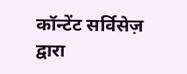कॉन्टेंट सर्विसेज़ द्वारा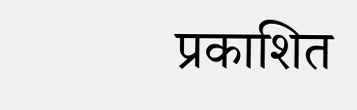प्रकाशित